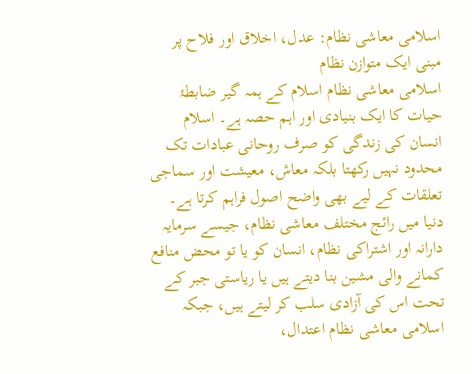اسلامی معاشی نظام: عدل، اخلاق اور فلاح پر مبنی ایک متوازن نظام
اسلامی معاشی نظام اسلام کے ہمہ گیر ضابطۂ حیات کا ایک بنیادی اور اہم حصہ ہے۔ اسلام انسان کی زندگی کو صرف روحانی عبادات تک محدود نہیں رکھتا بلکہ معاش، معیشت اور سماجی تعلقات کے لیے بھی واضح اصول فراہم کرتا ہے۔ دنیا میں رائج مختلف معاشی نظام، جیسے سرمایہ دارانہ اور اشتراکی نظام، انسان کو یا تو محض منافع کمانے والی مشین بنا دیتے ہیں یا ریاستی جبر کے تحت اس کی آزادی سلب کر لیتے ہیں، جبکہ اسلامی معاشی نظام اعتدال،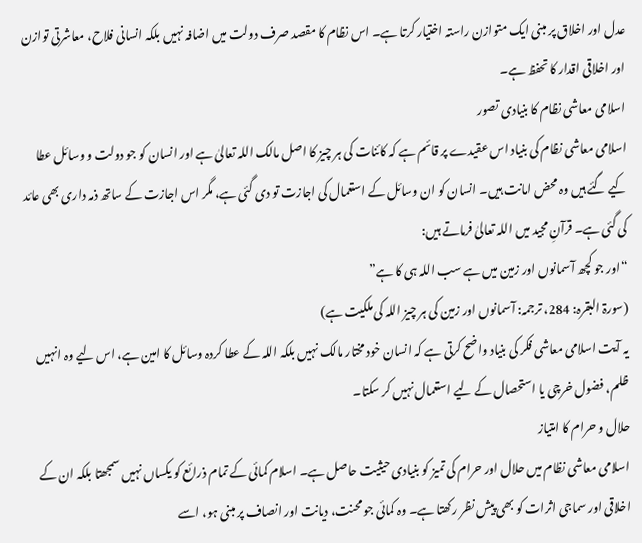عدل اور اخلاق پر مبنی ایک متوازن راستہ اختیار کرتا ہے۔ اس نظام کا مقصد صرف دولت میں اضافہ نہیں بلکہ انسانی فلاح، معاشرتی توازن اور اخلاقی اقدار کا تحفظ ہے۔
اسلامی معاشی نظام کا بنیادی تصور
اسلامی معاشی نظام کی بنیاد اس عقیدے پر قائم ہے کہ کائنات کی ہر چیز کا اصل مالک اللہ تعالیٰ ہے اور انسان کو جو دولت و وسائل عطا کیے گئے ہیں وہ محض امانت ہیں۔ انسان کو ان وسائل کے استعمال کی اجازت تو دی گئی ہے، مگر اس اجازت کے ساتھ ذمہ داری بھی عائد کی گئی ہے۔ قرآنِ مجید میں اللہ تعالیٰ فرماتے ہیں:
“اور جو کچھ آسمانوں اور زمین میں ہے سب اللہ ہی کا ہے”
(سورۃ البقرہ: 284، ترجمہ: آسمانوں اور زمین کی ہر چیز اللہ کی ملکیت ہے)
یہ آیت اسلامی معاشی فکر کی بنیاد واضح کرتی ہے کہ انسان خود مختار مالک نہیں بلکہ اللہ کے عطا کردہ وسائل کا امین ہے، اس لیے وہ انہیں ظلم، فضول خرچی یا استحصال کے لیے استعمال نہیں کر سکتا۔
حلال و حرام کا امتیاز
اسلامی معاشی نظام میں حلال اور حرام کی تمیز کو بنیادی حیثیت حاصل ہے۔ اسلام کمائی کے تمام ذرائع کو یکساں نہیں سمجھتا بلکہ ان کے اخلاقی اور سماجی اثرات کو بھی پیش نظر رکھتا ہے۔ وہ کمائی جو محنت، دیانت اور انصاف پر مبنی ہو، اسے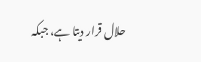حلال قرار دیتا ہے، جبکہ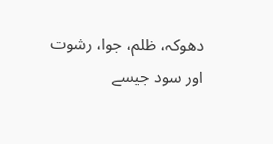دھوکہ، ظلم، جوا، رشوت اور سود جیسے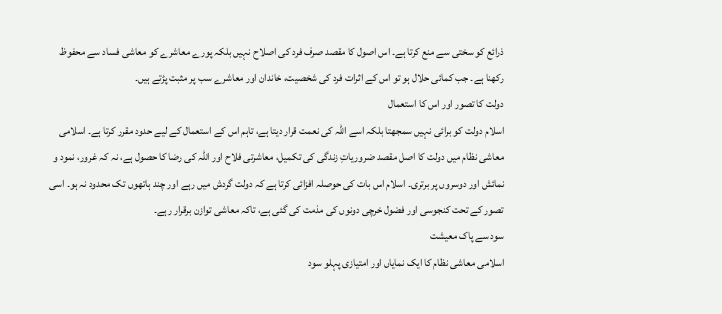ذرائع کو سختی سے منع کرتا ہے۔ اس اصول کا مقصد صرف فرد کی اصلاح نہیں بلکہ پورے معاشرے کو معاشی فساد سے محفوظ رکھنا ہے۔ جب کمائی حلال ہو تو اس کے اثرات فرد کی شخصیت، خاندان اور معاشرے سب پر مثبت پڑتے ہیں۔
دولت کا تصور اور اس کا استعمال
اسلام دولت کو برائی نہیں سمجھتا بلکہ اسے اللہ کی نعمت قرار دیتا ہے، تاہم اس کے استعمال کے لیے حدود مقرر کرتا ہے۔ اسلامی معاشی نظام میں دولت کا اصل مقصد ضروریاتِ زندگی کی تکمیل، معاشرتی فلاح اور اللہ کی رضا کا حصول ہے، نہ کہ غرور، نمود و نمائش اور دوسروں پر برتری۔ اسلام اس بات کی حوصلہ افزائی کرتا ہے کہ دولت گردش میں رہے اور چند ہاتھوں تک محدود نہ ہو۔ اسی تصور کے تحت کنجوسی اور فضول خرچی دونوں کی مذمت کی گئی ہے، تاکہ معاشی توازن برقرار رہے۔
سود سے پاک معیشت
اسلامی معاشی نظام کا ایک نمایاں اور امتیازی پہلو سود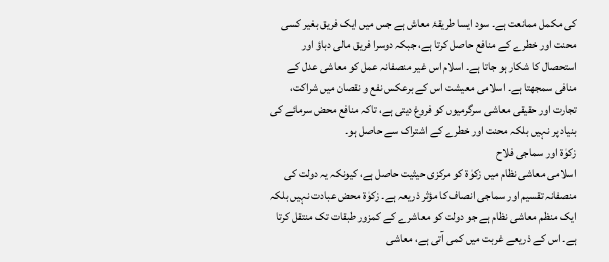کی مکمل ممانعت ہے۔ سود ایسا طریقۂ معاش ہے جس میں ایک فریق بغیر کسی محنت اور خطرے کے منافع حاصل کرتا ہے، جبکہ دوسرا فریق مالی دباؤ اور استحصال کا شکار ہو جاتا ہے۔ اسلام اس غیر منصفانہ عمل کو معاشی عدل کے منافی سمجھتا ہے۔ اسلامی معیشت اس کے برعکس نفع و نقصان میں شراکت، تجارت اور حقیقی معاشی سرگرمیوں کو فروغ دیتی ہے، تاکہ منافع محض سرمائے کی بنیاد پر نہیں بلکہ محنت اور خطرے کے اشتراک سے حاصل ہو۔
زکوٰۃ اور سماجی فلاح
اسلامی معاشی نظام میں زکوٰۃ کو مرکزی حیثیت حاصل ہے، کیونکہ یہ دولت کی منصفانہ تقسیم اور سماجی انصاف کا مؤثر ذریعہ ہے۔ زکوٰۃ محض عبادت نہیں بلکہ ایک منظم معاشی نظام ہے جو دولت کو معاشرے کے کمزور طبقات تک منتقل کرتا ہے۔ اس کے ذریعے غربت میں کمی آتی ہے، معاشی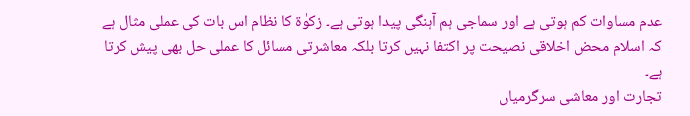عدم مساوات کم ہوتی ہے اور سماجی ہم آہنگی پیدا ہوتی ہے۔ زکوٰۃ کا نظام اس بات کی عملی مثال ہے کہ اسلام محض اخلاقی نصیحت پر اکتفا نہیں کرتا بلکہ معاشرتی مسائل کا عملی حل بھی پیش کرتا ہے۔
تجارت اور معاشی سرگرمیاں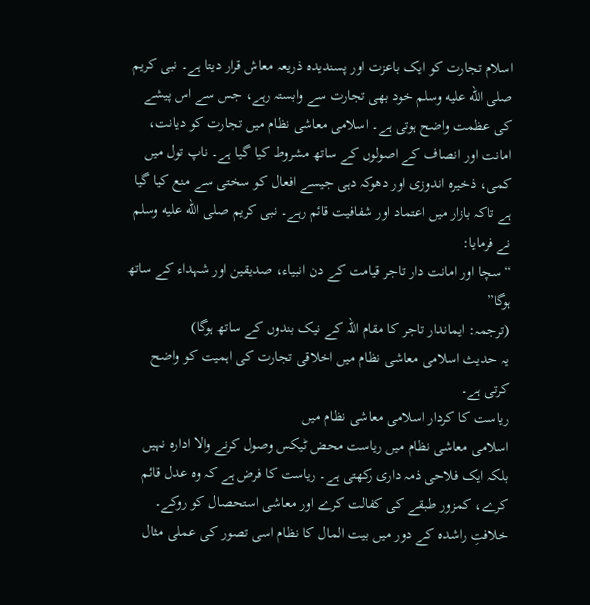اسلام تجارت کو ایک باعزت اور پسندیدہ ذریعہ معاش قرار دیتا ہے۔ نبی کریم صلى الله عليه وسلم خود بھی تجارت سے وابستہ رہے، جس سے اس پیشے کی عظمت واضح ہوتی ہے۔ اسلامی معاشی نظام میں تجارت کو دیانت، امانت اور انصاف کے اصولوں کے ساتھ مشروط کیا گیا ہے۔ ناپ تول میں کمی، ذخیرہ اندوزی اور دھوکہ دہی جیسے افعال کو سختی سے منع کیا گیا ہے تاکہ بازار میں اعتماد اور شفافیت قائم رہے۔ نبی کریم صلى الله عليه وسلم نے فرمایا:
“سچا اور امانت دار تاجر قیامت کے دن انبیاء، صدیقین اور شہداء کے ساتھ ہوگا”
(ترجمہ: ایماندار تاجر کا مقام اللہ کے نیک بندوں کے ساتھ ہوگا)
یہ حدیث اسلامی معاشی نظام میں اخلاقی تجارت کی اہمیت کو واضح کرتی ہے۔
ریاست کا کردار اسلامی معاشی نظام میں
اسلامی معاشی نظام میں ریاست محض ٹیکس وصول کرنے والا ادارہ نہیں بلکہ ایک فلاحی ذمہ داری رکھتی ہے۔ ریاست کا فرض ہے کہ وہ عدل قائم کرے، کمزور طبقے کی کفالت کرے اور معاشی استحصال کو روکے۔ خلافتِ راشدہ کے دور میں بیت المال کا نظام اسی تصور کی عملی مثال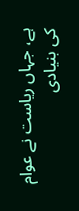ہے، جہاں ریاست نے عوام کی بنیادی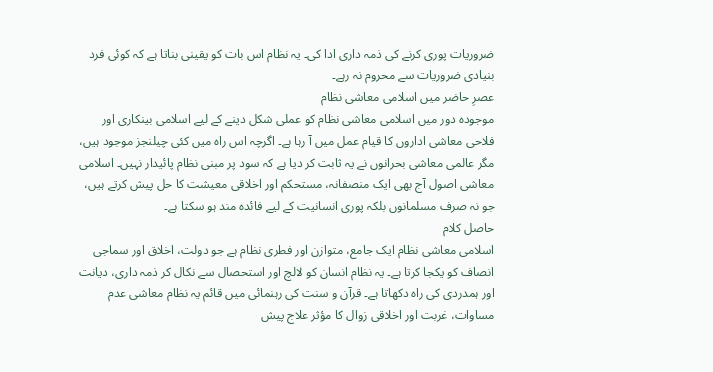ضروریات پوری کرنے کی ذمہ داری ادا کی۔ یہ نظام اس بات کو یقینی بناتا ہے کہ کوئی فرد بنیادی ضروریات سے محروم نہ رہے۔
عصرِ حاضر میں اسلامی معاشی نظام
موجودہ دور میں اسلامی معاشی نظام کو عملی شکل دینے کے لیے اسلامی بینکاری اور فلاحی معاشی اداروں کا قیام عمل میں آ رہا ہے۔ اگرچہ اس راہ میں کئی چیلنجز موجود ہیں، مگر عالمی معاشی بحرانوں نے یہ ثابت کر دیا ہے کہ سود پر مبنی نظام پائیدار نہیں۔ اسلامی معاشی اصول آج بھی ایک منصفانہ، مستحکم اور اخلاقی معیشت کا حل پیش کرتے ہیں، جو نہ صرف مسلمانوں بلکہ پوری انسانیت کے لیے فائدہ مند ہو سکتا ہے۔
حاصل کلام
اسلامی معاشی نظام ایک جامع، متوازن اور فطری نظام ہے جو دولت، اخلاق اور سماجی انصاف کو یکجا کرتا ہے۔ یہ نظام انسان کو لالچ اور استحصال سے نکال کر ذمہ داری، دیانت اور ہمدردی کی راہ دکھاتا ہے۔ قرآن و سنت کی رہنمائی میں قائم یہ نظام معاشی عدم مساوات، غربت اور اخلاقی زوال کا مؤثر علاج پیش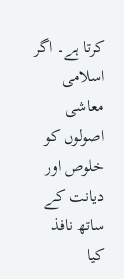کرتا ہے۔ اگر اسلامی معاشی اصولوں کو خلوص اور دیانت کے ساتھ نافذ کیا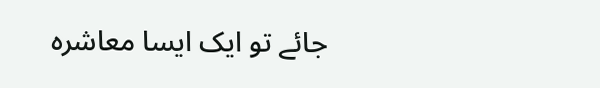جائے تو ایک ایسا معاشرہ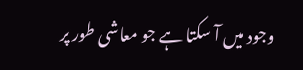وجود میں آ سکتا ہے جو معاشی طور پر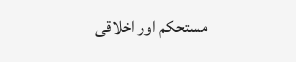مستحکم اور اخلاقی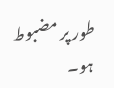طور پر مضبوط ہو۔